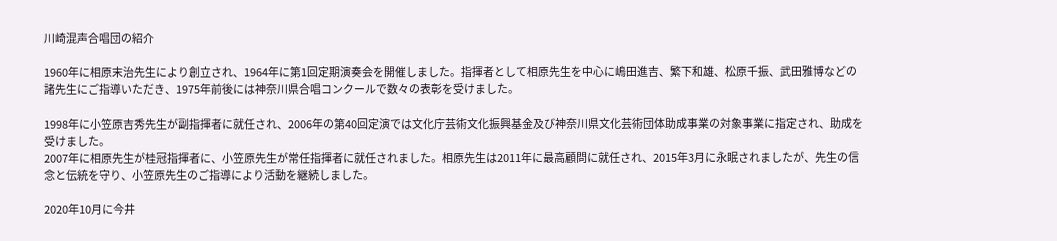川崎混声合唱団の紹介

1960年に相原末治先生により創立され、1964年に第1回定期演奏会を開催しました。指揮者として相原先生を中心に嶋田進吉、繁下和雄、松原千振、武田雅博などの諸先生にご指導いただき、1975年前後には神奈川県合唱コンクールで数々の表彰を受けました。

1998年に小笠原吉秀先生が副指揮者に就任され、2006年の第40回定演では文化庁芸術文化振興基金及び神奈川県文化芸術団体助成事業の対象事業に指定され、助成を受けました。
2007年に相原先生が桂冠指揮者に、小笠原先生が常任指揮者に就任されました。相原先生は2011年に最高顧問に就任され、2015年3月に永眠されましたが、先生の信念と伝統を守り、小笠原先生のご指導により活動を継続しました。

2020年10月に今井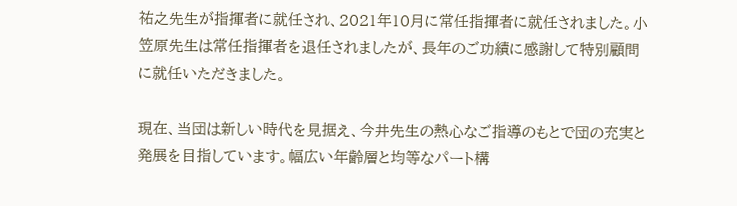祐之先生が指揮者に就任され、2021年10月に常任指揮者に就任されました。小笠原先生は常任指揮者を退任されましたが、長年のご功績に感謝して特別顧問に就任いただきました。

現在、当団は新しい時代を見据え、今井先生の熱心なご指導のもとで団の充実と発展を目指しています。幅広い年齢層と均等なパート構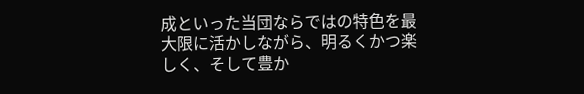成といった当団ならではの特色を最大限に活かしながら、明るくかつ楽しく、そして豊か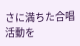さに満ちた合唱活動を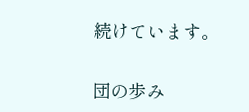続けています。


団の歩み